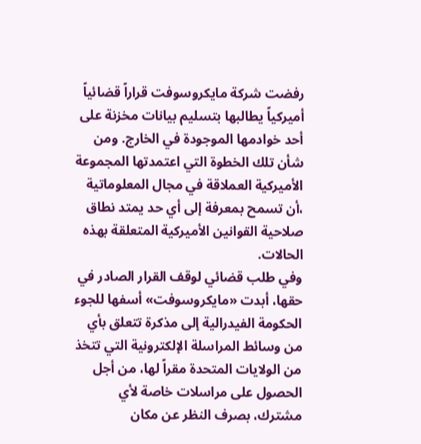رفضت شركة مايكروسوفت قراراً قضائياً أميركياً يطالبها بتسليم بيانات مخزنة على أحد خوادمها الموجودة في الخارج. ومن شأن تلك الخطوة التي اعتمدتها المجموعة الأميركية العملاقة في مجال المعلوماتية ،أن تسمح بمعرفة إلى أي حد يمتد نطاق صلاحية القوانين الأميركية المتعلقة بهذه الحالات.
وفي طلب قضائي لوقف القرار الصادر في حقها، أبدت «مايكروسوفت» أسفها للجوء الحكومة الفيدرالية إلى مذكرة تتعلق بأي من وسائط المراسلة الإلكترونية التي تتخذ من الولايات المتحدة مقراً لها، من أجل الحصول على مراسلات خاصة لأي مشترك، بصرف النظر عن مكان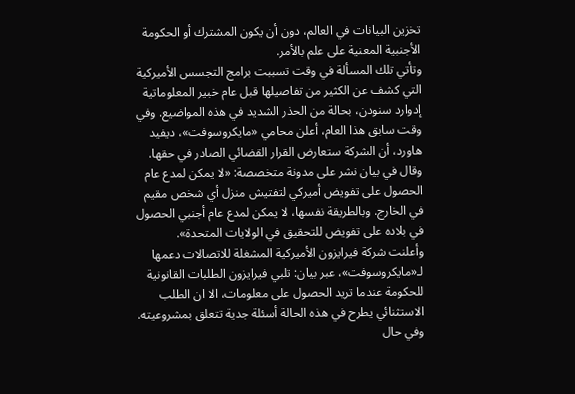تخزين البيانات في العالم، دون أن يكون المشترك أو الحكومة الأجنبية المعنية على علم بالأمر.
وتأتي تلك المسألة في وقت تسببت برامج التجسس الأميركية التي كشف عن الكثير من تفاصيلها قبل عام خبير المعلوماتية إدوارد سنودن، بحالة من الحذر الشديد في هذه المواضيع. وفي وقت سابق هذا العام، أعلن محامي «مايكروسوفت»، ديفيد هاورد، أن الشركة ستعارض القرار القضائي الصادر في حقها.
وقال في بيان نشر على مدونة متخصصة: «لا يمكن لمدع عام الحصول على تفويض أميركي لتفتيش منزل أي شخص مقيم في الخارج. وبالطريقة نفسها، لا يمكن لمدع عام أجنبي الحصول في بلاده على تفويض للتحقيق في الولايات المتحدة».
وأعلنت شركة فيرايزون الأميركية المشغلة للاتصالات دعمها لـ«مايكروسوفت»، عبر بيان: تلبي فيرايزون الطلبات القانونية للحكومة عندما تريد الحصول على معلومات، الا ان الطلب الاستثنائي يطرح في هذه الحالة أسئلة جدية تتعلق بمشروعيته. وفي حال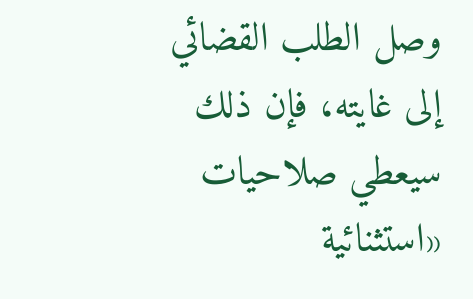وصل الطلب القضائي إلى غايته، فإن ذلك سيعطي صلاحيات «استثنائية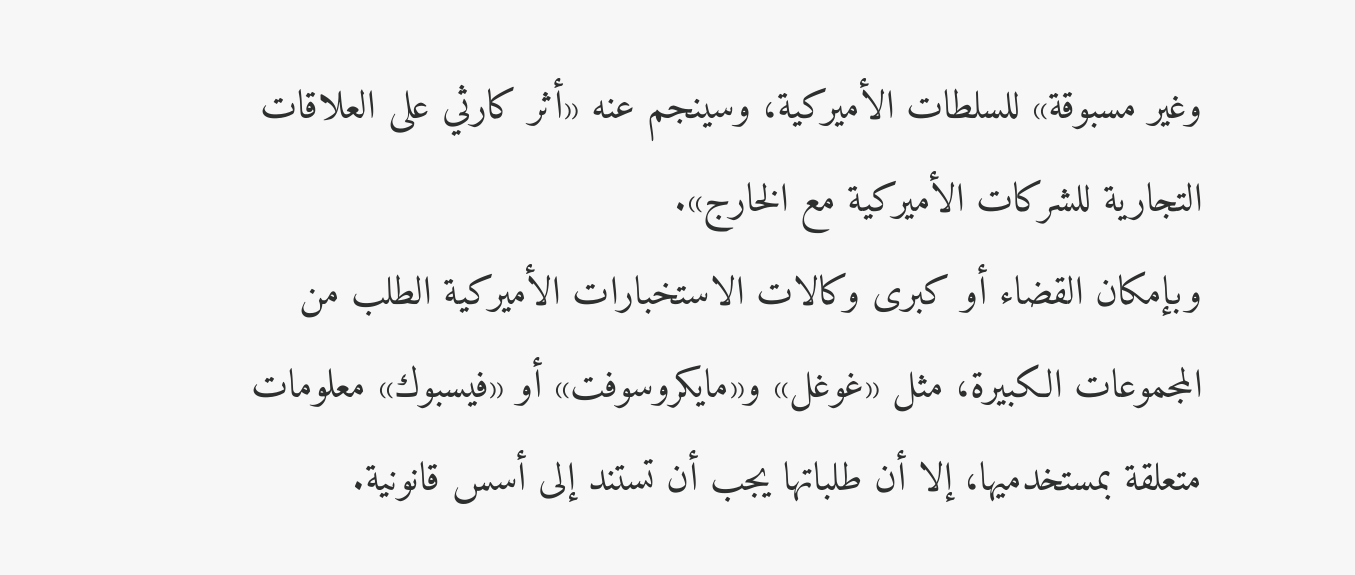وغير مسبوقة» للسلطات الأميركية، وسينجم عنه «أثر كارثي على العلاقات التجارية للشركات الأميركية مع الخارج».
وبإمكان القضاء أو كبرى وكالات الاستخبارات الأميركية الطلب من المجموعات الكبيرة، مثل «غوغل» و«مايكروسوفت» أو «فيسبوك» معلومات متعلقة بمستخدميها، إلا أن طلباتها يجب أن تستند إلى أسس قانونية.